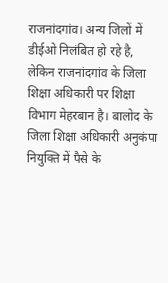राजनांदगांव। अन्य जिलों में डीईओ निलंबित हो रहे है, लेकिन राजनांदगांव के जिला शिक्षा अधिकारी पर शिक्षा विभाग मेहरबान है। बालोद के जिला शिक्षा अधिकारी अनुकंपा नियुक्ति में पैसे के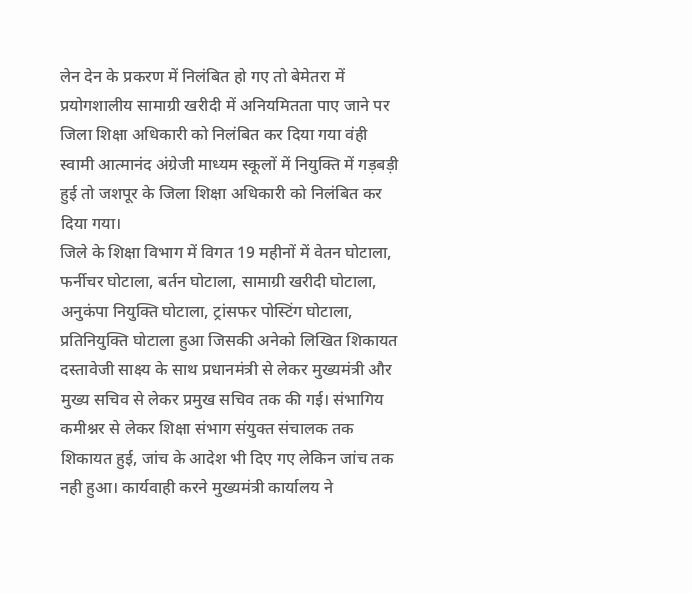लेन देन के प्रकरण में निलंबित हो गए तो बेमेतरा में प्रयोगशालीय सामाग्री खरीदी में अनियमितता पाए जाने पर जिला शिक्षा अधिकारी को निलंबित कर दिया गया वंही स्वामी आत्मानंद अंग्रेजी माध्यम स्कूलों में नियुक्ति में गड़बड़ी हुई तो जशपूर के जिला शिक्षा अधिकारी को निलंबित कर दिया गया।
जिले के शिक्षा विभाग में विगत 19 महीनों में वेतन घोटाला, फर्नीचर घोटाला, बर्तन घोटाला, सामाग्री खरीदी घोटाला, अनुकंपा नियुक्ति घोटाला, ट्रांसफर पोस्टिंग घोटाला, प्रतिनियुक्ति घोटाला हुआ जिसकी अनेको लिखित शिकायत दस्तावेजी साक्ष्य के साथ प्रधानमंत्री से लेकर मुख्यमंत्री और मुख्य सचिव से लेकर प्रमुख सचिव तक की गई। संभागिय कमीश्नर से लेकर शिक्षा संभाग संयुक्त संचालक तक शिकायत हुई, जांच के आदेश भी दिए गए लेकिन जांच तक नही हुआ। कार्यवाही करने मुख्यमंत्री कार्यालय ने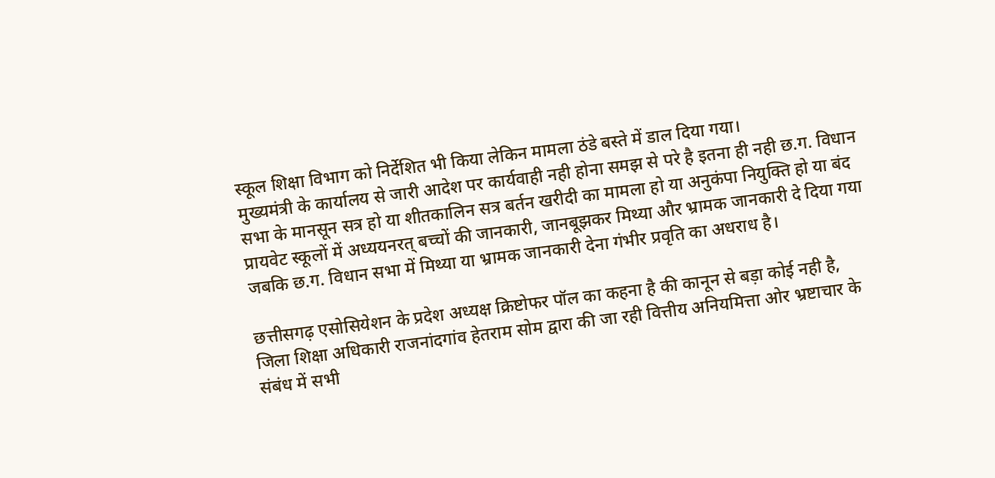स्कूल शिक्षा विभाग को निर्देशित भी किया लेकिन मामला ठंडे बस्ते में डाल दिया गया।
मुख्यमंत्री के कार्यालय से जारी आदेश पर कार्यवाही नही होना समझ से परे है इतना ही नही छ.ग. विधान सभा के मानसून सत्र हो या शीतकालिन सत्र बर्तन खरीदी का मामला हो या अनुकंपा नियुक्ति हो या बंद प्रायवेट स्कूलों में अध्ययनरत् बच्चों की जानकारी, जानबूझकर मिथ्या और भ्रामक जानकारी दे दिया गया जबकि छ.ग. विधान सभा में मिथ्या या भ्रामक जानकारी देना गंभीर प्रवृति का अधराध है।

छत्तीसगढ़ एसोसियेशन के प्रदेश अध्यक्ष क्रिष्टोफर पॉल का कहना है की कानून से बड़ा कोई नही है, जिला शिक्षा अधिकारी राजनांदगांव हेतराम सोम द्वारा की जा रही वित्तीय अनियमित्ता ओर भ्रष्टाचार के संबंध में सभी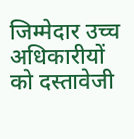जिम्मेदार उच्च अधिकारीयों को दस्तावेजी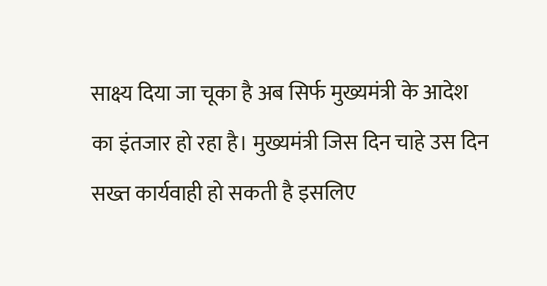साक्ष्य दिया जा चूका है अब सिर्फ मुख्यमंत्री के आदेश का इंतजार हो रहा है। मुख्यमंत्री जिस दिन चाहे उस दिन सख्त कार्यवाही हो सकती है इसलिए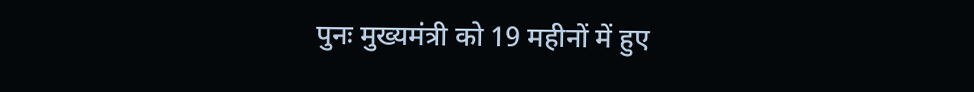पुनः मुख्यमंत्री को 19 महीनों में हुए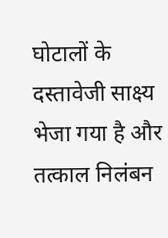घोटालों के दस्तावेजी साक्ष्य भेजा गया है और तत्काल निलंबन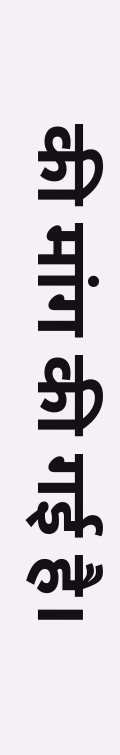की मांग की गई है।